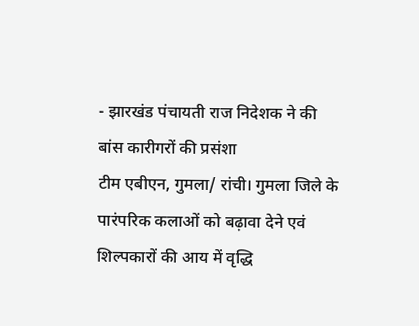- झारखंड पंचायती राज निदेशक ने की बांस कारीगरों की प्रसंशा
टीम एबीएन, गुमला/ रांची। गुमला जिले के पारंपरिक कलाओं को बढ़ावा देने एवं शिल्पकारों की आय में वृद्धि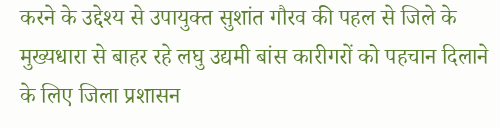करने के उद्देश्य से उपायुक्त सुशांत गौरव की पहल से जिले के मुख्यधारा से बाहर रहे लघु उद्यमी बांस कारीगरों को पहचान दिलाने के लिए जिला प्रशासन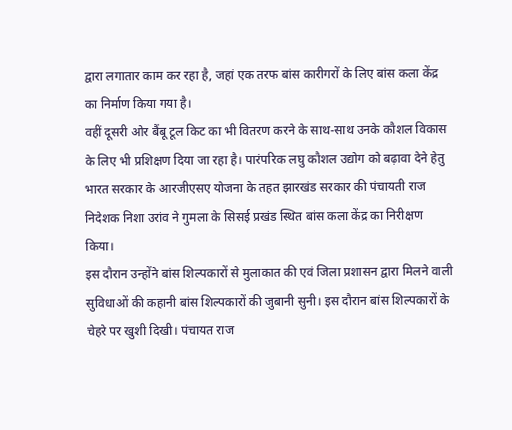द्वारा लगातार काम कर रहा है, जहां एक तरफ बांस कारीगरों के लिए बांस कला केंद्र का निर्माण किया गया है।
वहीं दूसरी ओर बैंबू टूल किट का भी वितरण करने के साथ-साथ उनके कौशल विकास के लिए भी प्रशिक्षण दिया जा रहा है। पारंपरिक लघु कौशल उद्योग को बढ़ावा देने हेतु भारत सरकार के आरजीएसए योजना के तहत झारखंड सरकार की पंचायती राज निदेशक निशा उरांव ने गुमला के सिसई प्रखंड स्थित बांस कला केंद्र का निरीक्षण किया।
इस दौरान उन्होंने बांस शिल्पकारों से मुलाकात की एवं जिला प्रशासन द्वारा मिलने वाली सुविधाओं की कहानी बांस शिल्पकारों की जुबानी सुनी। इस दौरान बांस शिल्पकारों के चेहरे पर खुशी दिखी। पंचायत राज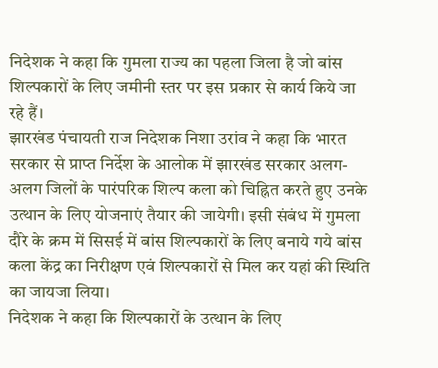निदेशक ने कहा कि गुमला राज्य का पहला जिला है जो बांस शिल्पकारों के लिए जमीनी स्तर पर इस प्रकार से कार्य किये जा रहे हैं।
झारखंड पंचायती राज निदेशक निशा उरांव ने कहा कि भारत सरकार से प्राप्त निर्देश के आलोक में झारखंड सरकार अलग-अलग जिलों के पारंपरिक शिल्प कला को चिह्नित करते हुए उनके उत्थान के लिए योजनाएं तैयार की जायेगी। इसी संबंध में गुमला दौरे के क्रम में सिसई में बांस शिल्पकारों के लिए बनाये गये बांस कला केंद्र का निरीक्षण एवं शिल्पकारों से मिल कर यहां की स्थिति का जायजा लिया।
निदेशक ने कहा कि शिल्पकारों के उत्थान के लिए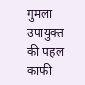गुमला उपायुक्त की पहल काफी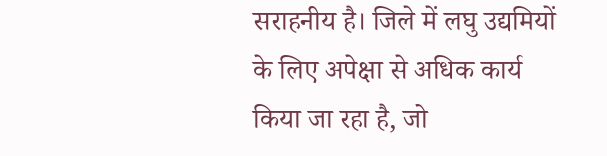सराहनीय है। जिले में लघु उद्यमियों के लिए अपेक्षा से अधिक कार्य किया जा रहा है, जो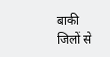बाकी जिलों से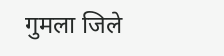गुमला जिले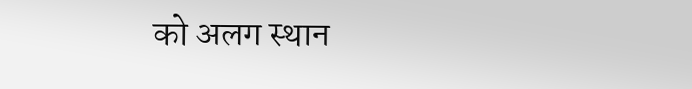को अलग स्थान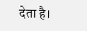देता है।